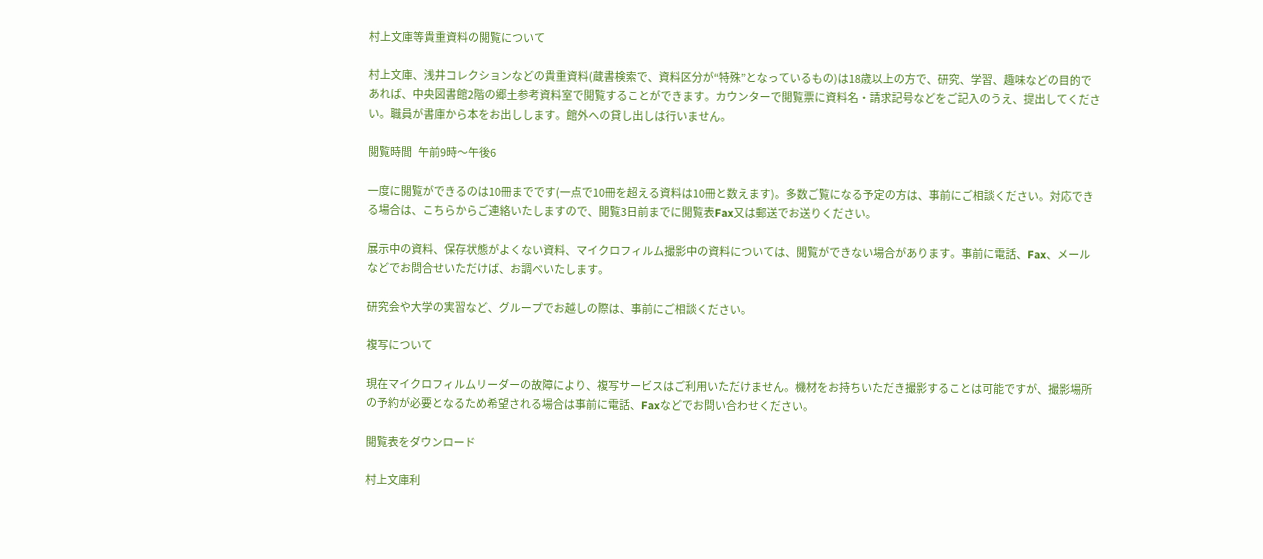村上文庫等貴重資料の閲覧について

村上文庫、浅井コレクションなどの貴重資料(蔵書検索で、資料区分が“特殊”となっているもの)は18歳以上の方で、研究、学習、趣味などの目的であれば、中央図書館2階の郷土参考資料室で閲覧することができます。カウンターで閲覧票に資料名・請求記号などをご記入のうえ、提出してください。職員が書庫から本をお出しします。館外への貸し出しは行いません。

閲覧時間   午前9時〜午後6

一度に閲覧ができるのは10冊までです(一点で10冊を超える資料は10冊と数えます)。多数ご覧になる予定の方は、事前にご相談ください。対応できる場合は、こちらからご連絡いたしますので、閲覧3日前までに閲覧表Fax又は郵送でお送りください。

展示中の資料、保存状態がよくない資料、マイクロフィルム撮影中の資料については、閲覧ができない場合があります。事前に電話、Fax、メールなどでお問合せいただけば、お調べいたします。

研究会や大学の実習など、グループでお越しの際は、事前にご相談ください。

複写について

現在マイクロフィルムリーダーの故障により、複写サービスはご利用いただけません。機材をお持ちいただき撮影することは可能ですが、撮影場所の予約が必要となるため希望される場合は事前に電話、Faxなどでお問い合わせください。

閲覧表をダウンロード

村上文庫利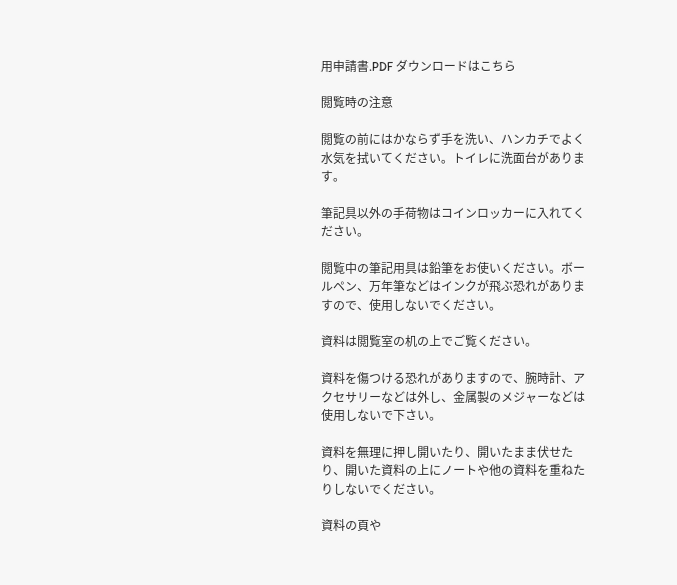用申請書.PDF ダウンロードはこちら

閲覧時の注意

閲覧の前にはかならず手を洗い、ハンカチでよく水気を拭いてください。トイレに洗面台があります。

筆記具以外の手荷物はコインロッカーに入れてください。

閲覧中の筆記用具は鉛筆をお使いください。ボールペン、万年筆などはインクが飛ぶ恐れがありますので、使用しないでください。

資料は閲覧室の机の上でご覧ください。

資料を傷つける恐れがありますので、腕時計、アクセサリーなどは外し、金属製のメジャーなどは使用しないで下さい。

資料を無理に押し開いたり、開いたまま伏せたり、開いた資料の上にノートや他の資料を重ねたりしないでください。

資料の頁や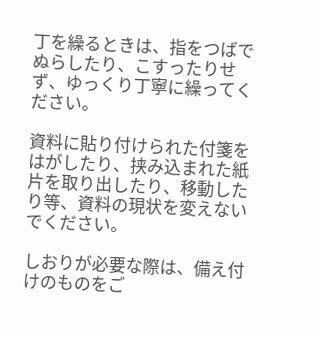丁を繰るときは、指をつばでぬらしたり、こすったりせず、ゆっくり丁寧に繰ってください。

資料に貼り付けられた付箋をはがしたり、挟み込まれた紙片を取り出したり、移動したり等、資料の現状を変えないでください。

しおりが必要な際は、備え付けのものをご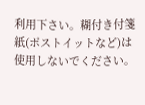利用下さい。糊付き付箋紙(ポストイットなど)は使用しないでください。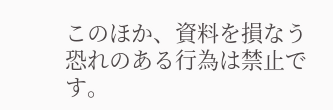このほか、資料を損なう恐れのある行為は禁止です。